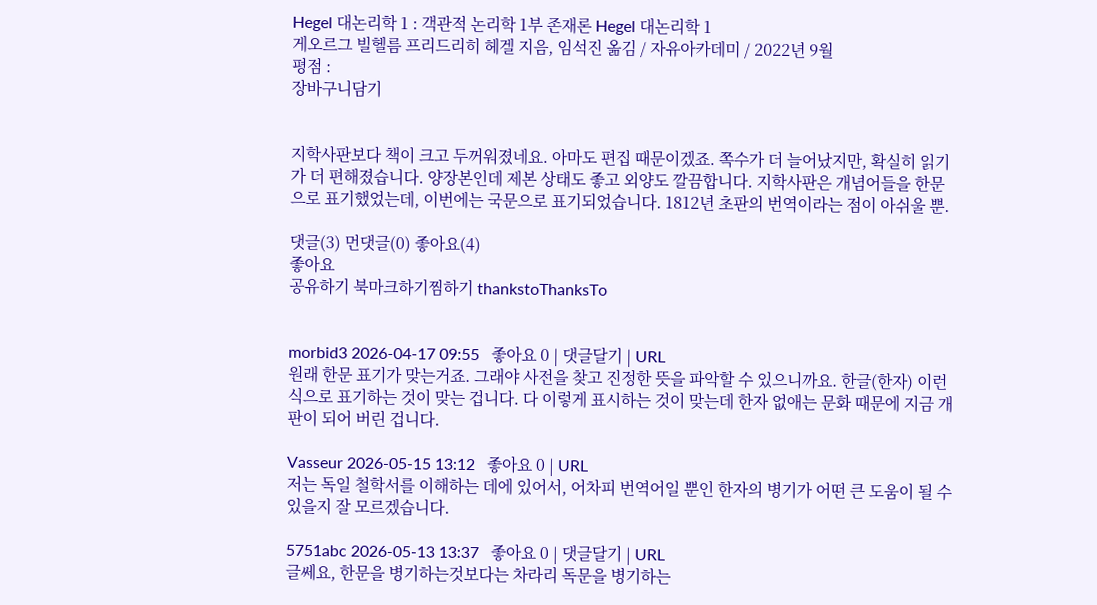Hegel 대논리학 1 : 객관적 논리학 1부 존재론 Hegel 대논리학 1
게오르그 빌헬름 프리드리히 헤겔 지음, 임석진 옮김 / 자유아카데미 / 2022년 9월
평점 :
장바구니담기


지학사판보다 책이 크고 두꺼워졌네요. 아마도 편집 때문이겠죠. 쪽수가 더 늘어났지만, 확실히 읽기가 더 편해졌습니다. 양장본인데 제본 상태도 좋고 외양도 깔끔합니다. 지학사판은 개념어들을 한문으로 표기했었는데, 이번에는 국문으로 표기되었습니다. 1812년 초판의 번역이라는 점이 아쉬울 뿐.

댓글(3) 먼댓글(0) 좋아요(4)
좋아요
공유하기 북마크하기찜하기 thankstoThanksTo


morbid3 2026-04-17 09:55   좋아요 0 | 댓글달기 | URL
원래 한문 표기가 맞는거죠. 그래야 사전을 찾고 진정한 뜻을 파악할 수 있으니까요. 한글(한자) 이런 식으로 표기하는 것이 맞는 겁니다. 다 이렇게 표시하는 것이 맞는데 한자 없애는 문화 때문에 지금 개판이 되어 버린 겁니다.

Vasseur 2026-05-15 13:12   좋아요 0 | URL
저는 독일 철학서를 이해하는 데에 있어서, 어차피 번역어일 뿐인 한자의 병기가 어떤 큰 도움이 될 수 있을지 잘 모르겠습니다.

5751abc 2026-05-13 13:37   좋아요 0 | 댓글달기 | URL
글쎄요, 한문을 병기하는것보다는 차라리 독문을 병기하는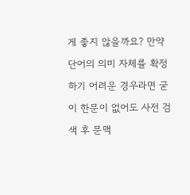게 좋지 않을까요? 만약 단어의 의미 자체를 확정하기 어려운 경우라면 굳이 한문이 없어도 사전 검색 후 문맥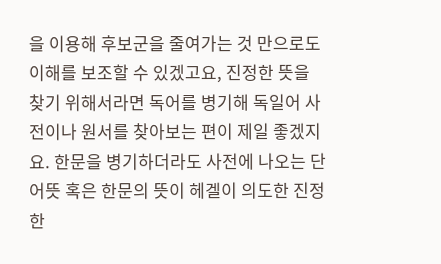을 이용해 후보군을 줄여가는 것 만으로도 이해를 보조할 수 있겠고요, 진정한 뜻을 찾기 위해서라면 독어를 병기해 독일어 사전이나 원서를 찾아보는 편이 제일 좋겠지요. 한문을 병기하더라도 사전에 나오는 단어뜻 혹은 한문의 뜻이 헤겔이 의도한 진정한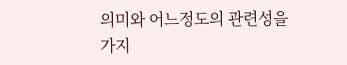의미와 어느정도의 관련성을 가지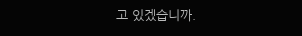고 있겠습니까.